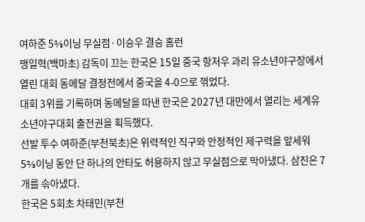여하준 5⅔이닝 무실점·이승우 결승 홈런
맹일혁(백마초) 감독이 끄는 한국은 15일 중국 항저우 과리 유소년야구장에서 열린 대회 동메달 결정전에서 중국을 4-0으로 꺾었다.
대회 3위를 기록하며 동메달을 따낸 한국은 2027년 대만에서 열리는 세계유소년야구대회 출전권을 획득했다.
선발 투수 여하준(부천북초)은 위력적인 직구와 안정적인 제구력을 앞세워 5⅔이닝 동안 단 하나의 안타도 허용하지 않고 무실점으로 막아냈다. 삼진은 7개를 솎아냈다.
한국은 5회초 차태민(부천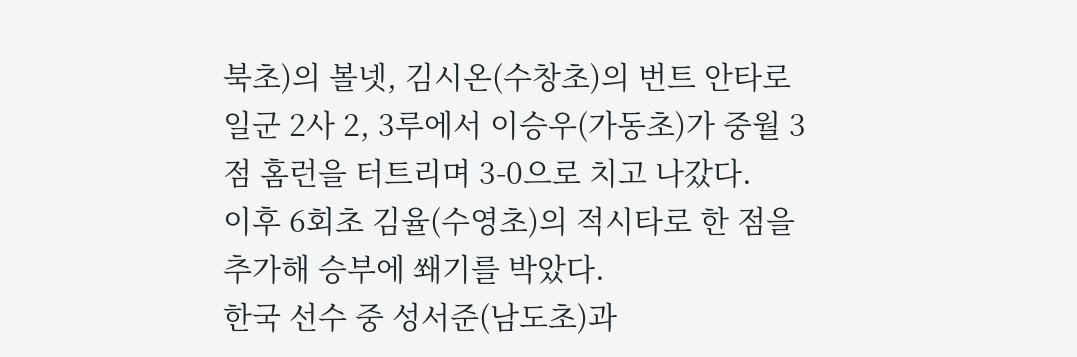북초)의 볼넷, 김시온(수창초)의 번트 안타로 일군 2사 2, 3루에서 이승우(가동초)가 중월 3점 홈런을 터트리며 3-0으로 치고 나갔다.
이후 6회초 김율(수영초)의 적시타로 한 점을 추가해 승부에 쐐기를 박았다.
한국 선수 중 성서준(남도초)과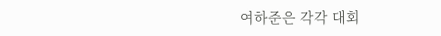여하준은 각각 대회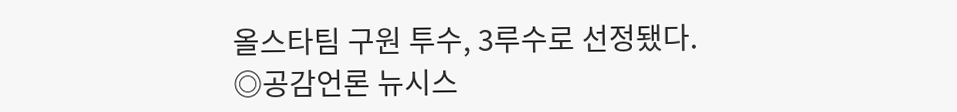올스타팀 구원 투수, 3루수로 선정됐다.
◎공감언론 뉴시스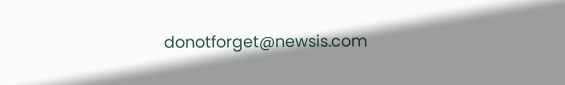donotforget@newsis.com